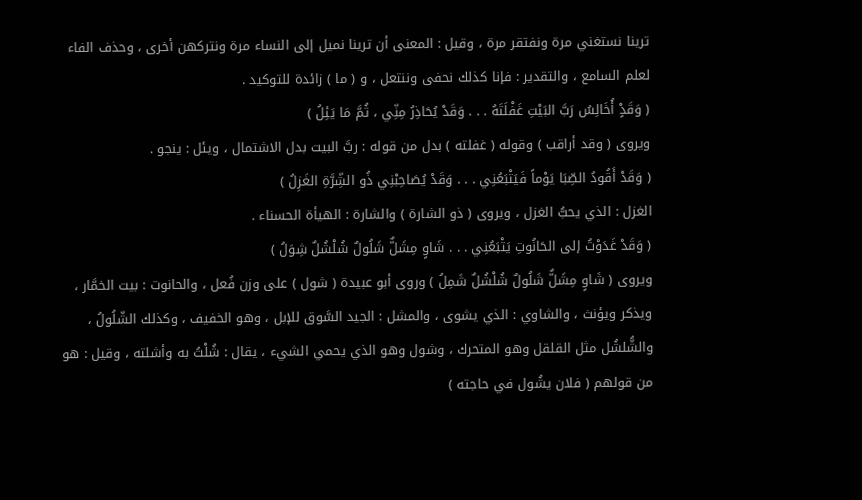ترينا نستغني مرة ونفتقر مرة ، وقيل : المعنى أن ترينا نميل إلى النساء مرة ونتركهن أخرى ، وحذف الفاء لعلم السامع ، والتقدير : فإنا كذلك نحفى وننتعل ، و ( ما ) زائدة للتوكيد .
( وَقَدٍْ أُخَالِسُ رَبَّ البَيْتِ غَفْلَتَهُ . . . وَقَدْ يُحَاذِرُ مِنِّي ، ثُمَّ مَا يَئِلُ )
ويروى ( وقد أراقب ) وقوله ( غفلته ) بدل من قوله : ربَّ البيت بدل الاشتمال ، ويئل : ينجو .
( وَقَدْ أَقُودُ الصِّبَا يَوْماً فَيَتْبَعُنِي . . . وَقَدْ يُصَاحِبْنِي ذُو الشِّرَّةِ الغَزِلُ )
الغزل : الذي يحبُّ الغزل ، ويروى ( ذو الشارة ) والشارة : الهيأة الحسناء .
( وَقَدْ غَدَوْتُ إلى الحَانُوتِ يَتْبَعُنِي . . . شَاوٍ مِشَلٌّ شَلُولٌ شُلْشُلٌ شِوَلُ )
ويروى ( شَاوٍ مِشَلٌّ شَلُولٌ شُلْشُلٌ شَمِلُ ) وروى أبو عبيدة ( شول ) على وزن فُعل ، والحانوت : بيت الخمَّار ، ويذكر ويؤنث ، والشاوي : الذي يشوى ، والمشل : الجيد السَّوق للإبل ، وهو الخفيف ، وكذلك الشّلُولُ ، والشُّلشُل مثل القلقل وهو المتحرك ، وشول وهو الذي يحمي الشيء ، يقال : شُلْتُ به وأشلته ، وقيل : هو من قولهم ( فلان يشُول في حاجته )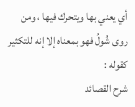أي يعني بها ويتحرك فيها ، ومن روى شُولُ فهو بمعناه إلا إنه للتكثير كقوله :
شرح القصائد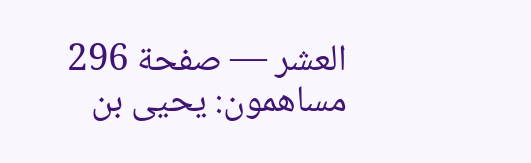العشر — صفحة 296
مساهمون: يحيى بن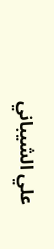علي الشيباني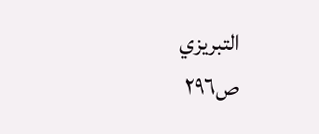التبريزي
ص٢٩٦